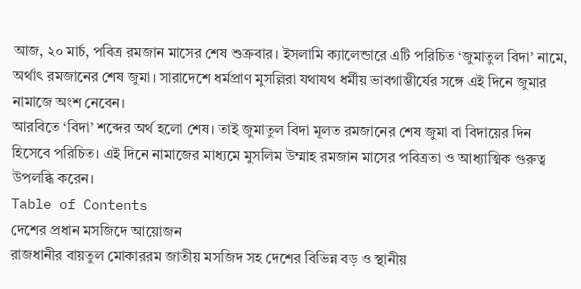আজ, ২০ মার্চ, পবিত্র রমজান মাসের শেষ শুক্রবার। ইসলামি ক্যালেন্ডারে এটি পরিচিত ‘জুমাতুল বিদা’ নামে, অর্থাৎ রমজানের শেষ জুমা। সারাদেশে ধর্মপ্রাণ মুসল্লিরা যথাযথ ধর্মীয় ভাবগাম্ভীর্যের সঙ্গে এই দিনে জুমার নামাজে অংশ নেবেন।
আরবিতে ‘বিদা’ শব্দের অর্থ হলো শেষ। তাই জুমাতুল বিদা মূলত রমজানের শেষ জুমা বা বিদায়ের দিন হিসেবে পরিচিত। এই দিনে নামাজের মাধ্যমে মুসলিম উম্মাহ রমজান মাসের পবিত্রতা ও আধ্যাত্মিক গুরুত্ব উপলব্ধি করেন।
Table of Contents
দেশের প্রধান মসজিদে আয়োজন
রাজধানীর বায়তুল মোকাররম জাতীয় মসজিদ সহ দেশের বিভিন্ন বড় ও স্থানীয়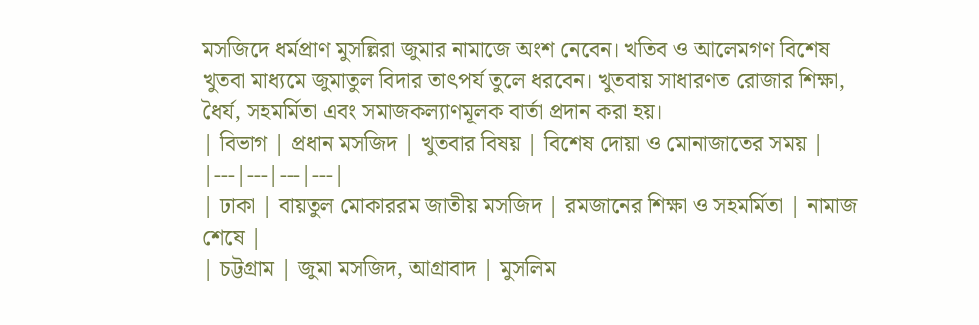মসজিদে ধর্মপ্রাণ মুসল্লিরা জুমার নামাজে অংশ নেবেন। খতিব ও আলেমগণ বিশেষ খুতবা মাধ্যমে জুমাতুল বিদার তাৎপর্য তুলে ধরবেন। খুতবায় সাধারণত রোজার শিক্ষা, ধৈর্য, সহমর্মিতা এবং সমাজকল্যাণমূলক বার্তা প্রদান করা হয়।
| বিভাগ | প্রধান মসজিদ | খুতবার বিষয় | বিশেষ দোয়া ও মোনাজাতের সময় |
|---|---|---|---|
| ঢাকা | বায়তুল মোকাররম জাতীয় মসজিদ | রমজানের শিক্ষা ও সহমর্মিতা | নামাজ শেষে |
| চট্টগ্রাম | জুমা মসজিদ, আগ্রাবাদ | মুসলিম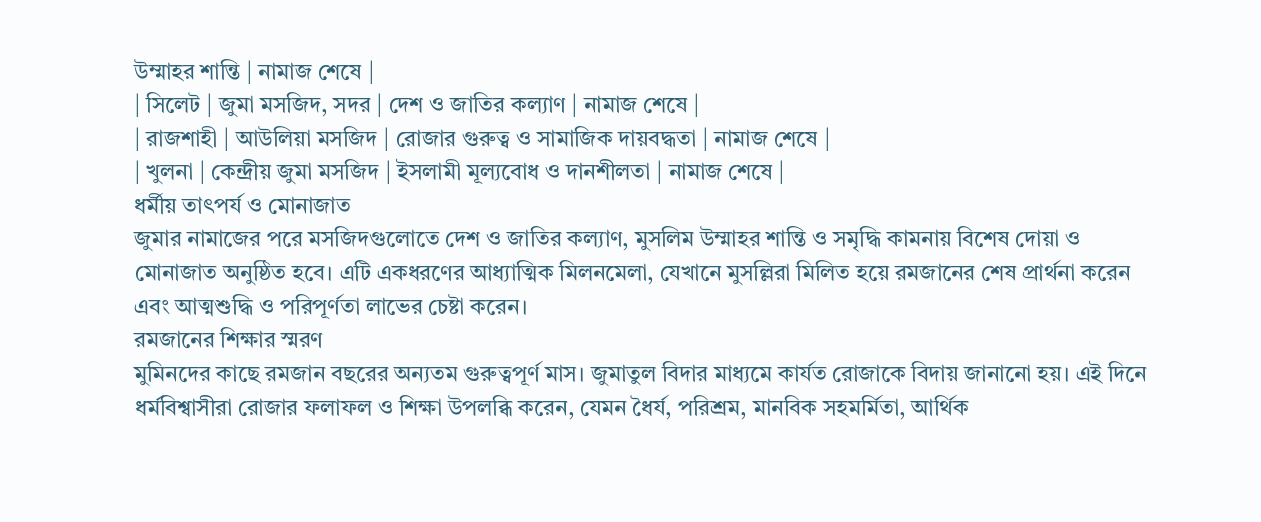উম্মাহর শান্তি | নামাজ শেষে |
| সিলেট | জুমা মসজিদ, সদর | দেশ ও জাতির কল্যাণ | নামাজ শেষে |
| রাজশাহী | আউলিয়া মসজিদ | রোজার গুরুত্ব ও সামাজিক দায়বদ্ধতা | নামাজ শেষে |
| খুলনা | কেন্দ্রীয় জুমা মসজিদ | ইসলামী মূল্যবোধ ও দানশীলতা | নামাজ শেষে |
ধর্মীয় তাৎপর্য ও মোনাজাত
জুমার নামাজের পরে মসজিদগুলোতে দেশ ও জাতির কল্যাণ, মুসলিম উম্মাহর শান্তি ও সমৃদ্ধি কামনায় বিশেষ দোয়া ও মোনাজাত অনুষ্ঠিত হবে। এটি একধরণের আধ্যাত্মিক মিলনমেলা, যেখানে মুসল্লিরা মিলিত হয়ে রমজানের শেষ প্রার্থনা করেন এবং আত্মশুদ্ধি ও পরিপূর্ণতা লাভের চেষ্টা করেন।
রমজানের শিক্ষার স্মরণ
মুমিনদের কাছে রমজান বছরের অন্যতম গুরুত্বপূর্ণ মাস। জুমাতুল বিদার মাধ্যমে কার্যত রোজাকে বিদায় জানানো হয়। এই দিনে ধর্মবিশ্বাসীরা রোজার ফলাফল ও শিক্ষা উপলব্ধি করেন, যেমন ধৈর্য, পরিশ্রম, মানবিক সহমর্মিতা, আর্থিক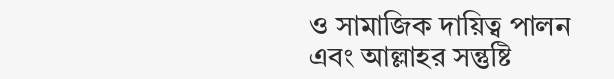ও সামাজিক দায়িত্ব পালন এবং আল্লাহর সন্তুষ্টি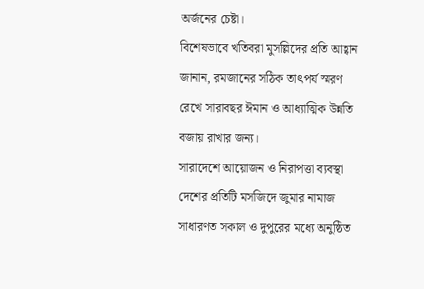অর্জনের চেষ্টা।
বিশেষভাবে খতিবরা মুসল্লিদের প্রতি আহ্বান জানান, রমজানের সঠিক তাৎপর্য স্মরণ রেখে সারাবছর ঈমান ও আধ্যাত্মিক উন্নতি বজায় রাখার জন্য।
সারাদেশে আয়োজন ও নিরাপত্তা ব্যবস্থা
দেশের প্রতিটি মসজিদে জুমার নামাজ সাধারণত সকাল ও দুপুরের মধ্যে অনুষ্ঠিত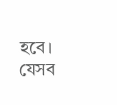হবে। যেসব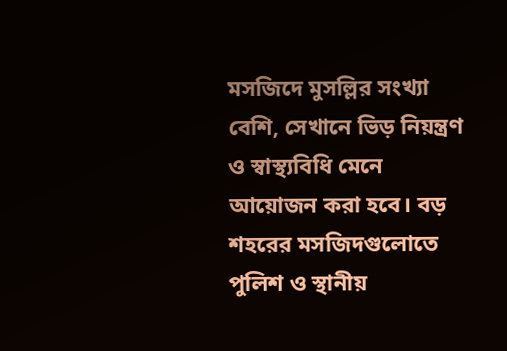মসজিদে মুসল্লির সংখ্যা বেশি, সেখানে ভিড় নিয়ন্ত্রণ ও স্বাস্থ্যবিধি মেনে আয়োজন করা হবে। বড় শহরের মসজিদগুলোতে পুলিশ ও স্থানীয়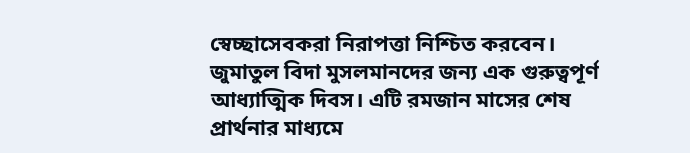স্বেচ্ছাসেবকরা নিরাপত্তা নিশ্চিত করবেন।
জুমাতুল বিদা মুসলমানদের জন্য এক গুরুত্বপূর্ণ আধ্যাত্মিক দিবস। এটি রমজান মাসের শেষ প্রার্থনার মাধ্যমে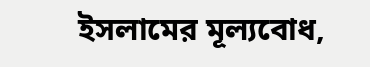ইসলামের মূল্যবোধ,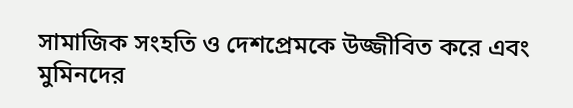সামাজিক সংহতি ও দেশপ্রেমকে উজ্জীবিত করে এবং মুমিনদের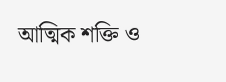আত্মিক শক্তি ও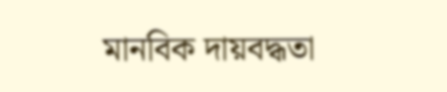মানবিক দায়বদ্ধতা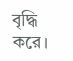বৃদ্ধি করে।